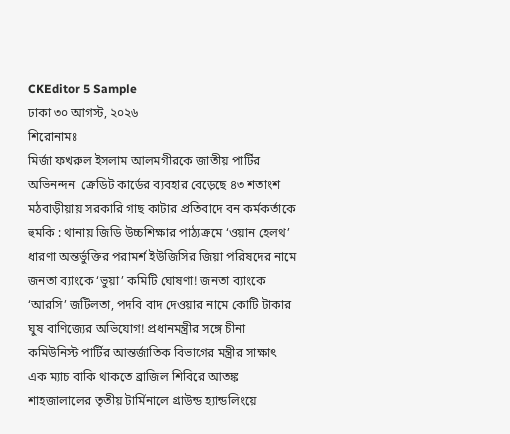CKEditor 5 Sample
ঢাকা ৩০ আগস্ট, ২০২৬
শিরোনামঃ
মির্জা ফখরুল ইসলাম আলমগীরকে জাতীয় পার্টির অভিনন্দন  ক্রেডিট কার্ডের ব্যবহার বেড়েছে ৪৩ শতাংশ মঠবাড়ীয়ায় সরকারি গাছ কাটার প্রতিবাদে বন কর্মকর্তাকে হুমকি : থানায় জিডি উচ্চশিক্ষার পাঠ্যক্রমে ‘ওয়ান হেলথ’ ধারণা অন্তর্ভুক্তির পরামর্শ ইউজিসির জিয়া পরিষদের নামে জনতা ব্যাংকে ‘ভুয়া’ কমিটি ঘোষণা! জনতা ব্যাংকে ‘আরসি’ জটিলতা, পদবি বাদ দেওয়ার নামে কোটি টাকার ঘুষ বাণিজ্যের অভিযোগ! প্রধানমন্ত্রীর সঙ্গে চীনা কমিউনিস্ট পার্টির আন্তর্জাতিক বিভাগের মন্ত্রীর সাক্ষাৎ এক ম্যাচ বাকি থাকতে ব্রাজিল শিবিরে আতঙ্ক শাহজালালের তৃতীয় টার্মিনালে গ্রাউন্ড হ্যান্ডলিংয়ে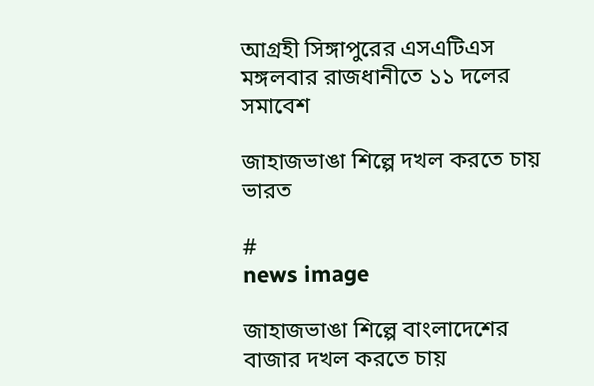আগ্রহী সিঙ্গাপুরের এসএটিএস মঙ্গলবার রাজধানীতে ১১ দলের সমাবেশ

জাহাজভাঙা শিল্পে দখল করতে চায় ভারত

#
news image

জাহাজভাঙা শিল্পে বাংলাদেশের বাজার দখল করতে চায়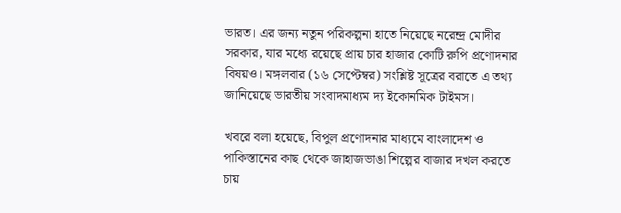ভারত। এর জন্য নতুন পরিকল্পনা হাতে নিয়েছে নরেন্দ্র মোদীর সরকার, যার মধ্যে রয়েছে প্রায় চার হাজার কোটি রুপি প্রণোদনার বিষয়ও। মঙ্গলবার (১৬ সেপ্টেম্বর) সংশ্লিষ্ট সূত্রের বরাতে এ তথ্য জানিয়েছে ভারতীয় সংবাদমাধ্যম দ্য ইকোনমিক টাইমস।

খবরে বলা হয়েছে, বিপুল প্রণোদনার মাধ্যমে বাংলাদেশ ও পাকিস্তানের কাছ থেকে জাহাজভাঙা শিল্পের বাজার দখল করতে চায়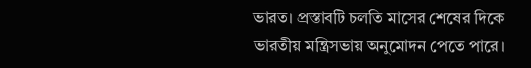ভারত। প্রস্তাবটি চলতি মাসের শেষের দিকে ভারতীয় মন্ত্রিসভায় অনুমোদন পেতে পারে।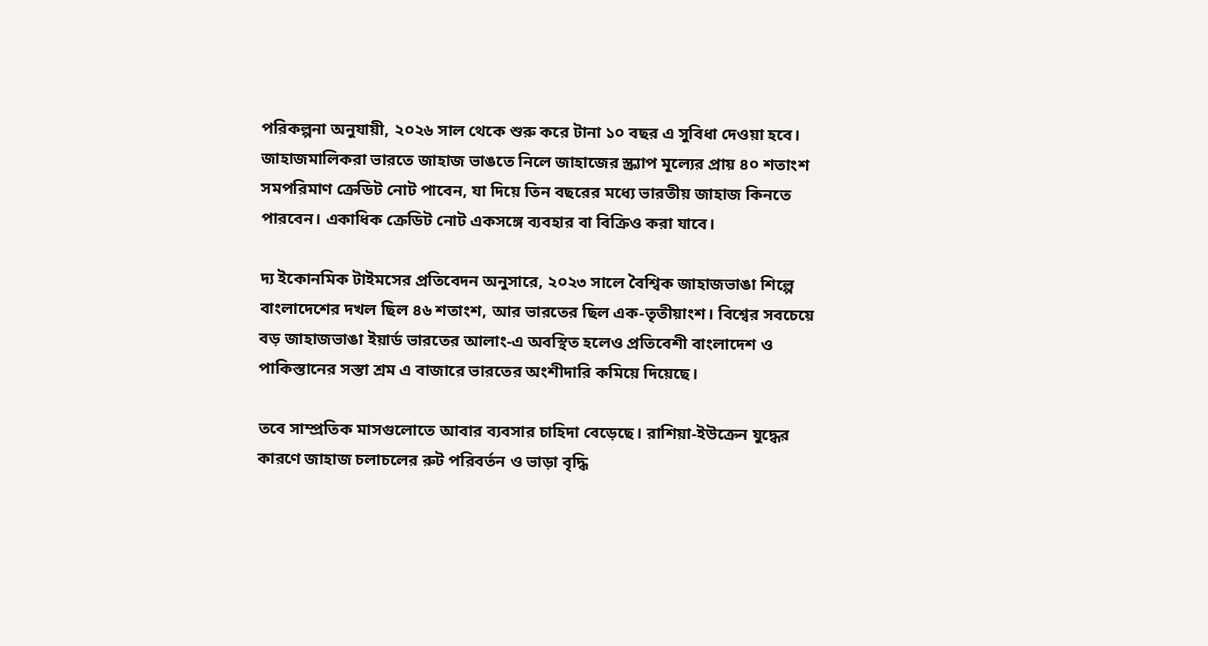পরিকল্পনা অনুযায়ী, ২০২৬ সাল থেকে শুরু করে টানা ১০ বছর এ সুবিধা দেওয়া হবে। জাহাজমালিকরা ভারতে জাহাজ ভাঙতে নিলে জাহাজের স্ক্র্যাপ মূল্যের প্রায় ৪০ শতাংশ সমপরিমাণ ক্রেডিট নোট পাবেন, যা দিয়ে তিন বছরের মধ্যে ভারতীয় জাহাজ কিনতে পারবেন। একাধিক ক্রেডিট নোট একসঙ্গে ব্যবহার বা বিক্রিও করা যাবে।

দ্য ইকোনমিক টাইমসের প্রতিবেদন অনুসারে, ২০২৩ সালে বৈশ্বিক জাহাজভাঙা শিল্পে বাংলাদেশের দখল ছিল ৪৬ শতাংশ, আর ভারতের ছিল এক-তৃতীয়াংশ। বিশ্বের সবচেয়ে বড় জাহাজভাঙা ইয়ার্ড ভারতের আলাং-এ অবস্থিত হলেও প্রতিবেশী বাংলাদেশ ও পাকিস্তানের সস্তা শ্রম এ বাজারে ভারতের অংশীদারি কমিয়ে দিয়েছে।

তবে সাম্প্রতিক মাসগুলোতে আবার ব্যবসার চাহিদা বেড়েছে। রাশিয়া-ইউক্রেন যুদ্ধের কারণে জাহাজ চলাচলের রুট পরিবর্তন ও ভাড়া বৃদ্ধি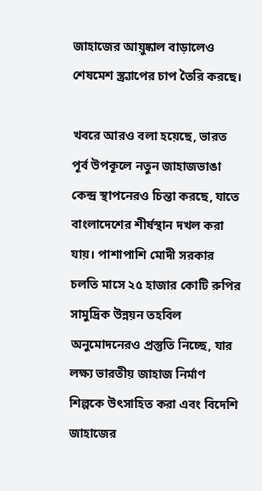জাহাজের আয়ুষ্কাল বাড়ালেও শেষমেশ স্ক্র্যাপের চাপ তৈরি করছে।

খবরে আরও বলা হয়েছে, ভারত পূর্ব উপকূলে নতুন জাহাজভাঙা কেন্দ্র স্থাপনেরও চিন্তা করছে, যাতে বাংলাদেশের শীর্ষস্থান দখল করা যায়। পাশাপাশি মোদী সরকার চলতি মাসে ২৫ হাজার কোটি রুপির সামুদ্রিক উন্নয়ন তহবিল অনুমোদনেরও প্রস্তুতি নিচ্ছে, যার লক্ষ্য ভারতীয় জাহাজ নির্মাণ শিল্পকে উৎসাহিত করা এবং বিদেশি জাহাজের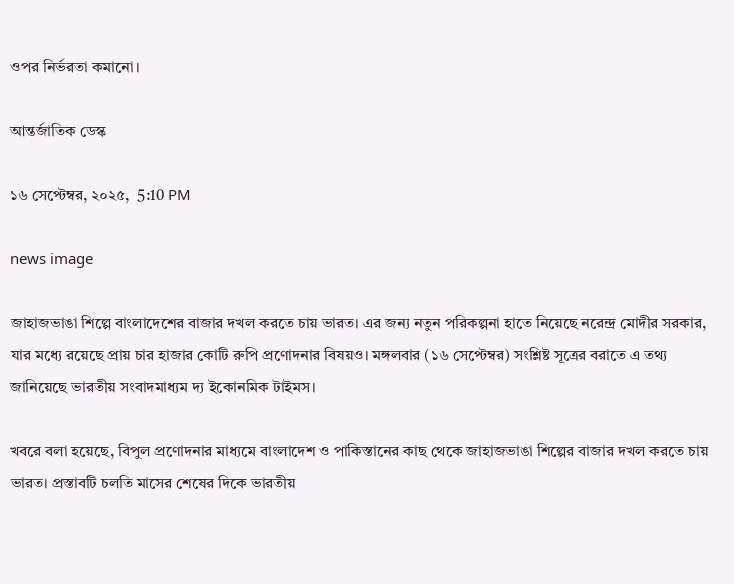ওপর নির্ভরতা কমানো।

আন্তর্জাতিক ডেস্ক

১৬ সেপ্টেম্বর, ২০২৫,  5:10 PM

news image

জাহাজভাঙা শিল্পে বাংলাদেশের বাজার দখল করতে চায় ভারত। এর জন্য নতুন পরিকল্পনা হাতে নিয়েছে নরেন্দ্র মোদীর সরকার, যার মধ্যে রয়েছে প্রায় চার হাজার কোটি রুপি প্রণোদনার বিষয়ও। মঙ্গলবার (১৬ সেপ্টেম্বর) সংশ্লিষ্ট সূত্রের বরাতে এ তথ্য জানিয়েছে ভারতীয় সংবাদমাধ্যম দ্য ইকোনমিক টাইমস।

খবরে বলা হয়েছে, বিপুল প্রণোদনার মাধ্যমে বাংলাদেশ ও পাকিস্তানের কাছ থেকে জাহাজভাঙা শিল্পের বাজার দখল করতে চায় ভারত। প্রস্তাবটি চলতি মাসের শেষের দিকে ভারতীয়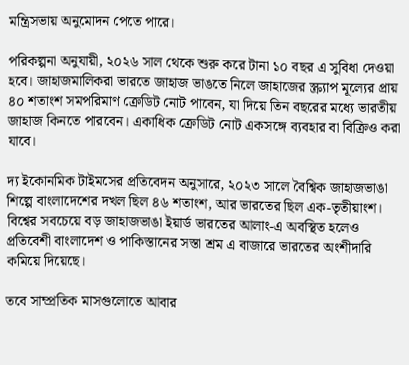মন্ত্রিসভায় অনুমোদন পেতে পারে।

পরিকল্পনা অনুযায়ী, ২০২৬ সাল থেকে শুরু করে টানা ১০ বছর এ সুবিধা দেওয়া হবে। জাহাজমালিকরা ভারতে জাহাজ ভাঙতে নিলে জাহাজের স্ক্র্যাপ মূল্যের প্রায় ৪০ শতাংশ সমপরিমাণ ক্রেডিট নোট পাবেন, যা দিয়ে তিন বছরের মধ্যে ভারতীয় জাহাজ কিনতে পারবেন। একাধিক ক্রেডিট নোট একসঙ্গে ব্যবহার বা বিক্রিও করা যাবে।

দ্য ইকোনমিক টাইমসের প্রতিবেদন অনুসারে, ২০২৩ সালে বৈশ্বিক জাহাজভাঙা শিল্পে বাংলাদেশের দখল ছিল ৪৬ শতাংশ, আর ভারতের ছিল এক-তৃতীয়াংশ। বিশ্বের সবচেয়ে বড় জাহাজভাঙা ইয়ার্ড ভারতের আলাং-এ অবস্থিত হলেও প্রতিবেশী বাংলাদেশ ও পাকিস্তানের সস্তা শ্রম এ বাজারে ভারতের অংশীদারি কমিয়ে দিয়েছে।

তবে সাম্প্রতিক মাসগুলোতে আবার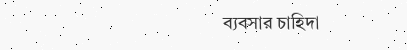ব্যবসার চাহিদা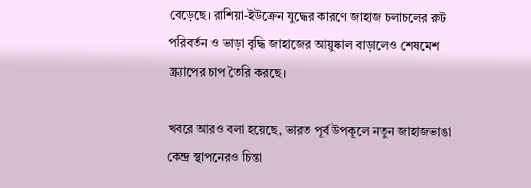বেড়েছে। রাশিয়া-ইউক্রেন যুদ্ধের কারণে জাহাজ চলাচলের রুট পরিবর্তন ও ভাড়া বৃদ্ধি জাহাজের আয়ুষ্কাল বাড়ালেও শেষমেশ স্ক্র্যাপের চাপ তৈরি করছে।

খবরে আরও বলা হয়েছে, ভারত পূর্ব উপকূলে নতুন জাহাজভাঙা কেন্দ্র স্থাপনেরও চিন্তা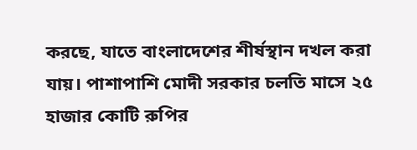করছে, যাতে বাংলাদেশের শীর্ষস্থান দখল করা যায়। পাশাপাশি মোদী সরকার চলতি মাসে ২৫ হাজার কোটি রুপির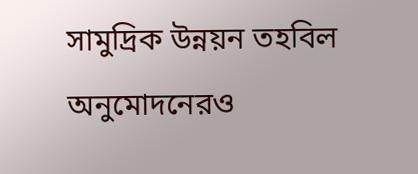সামুদ্রিক উন্নয়ন তহবিল অনুমোদনেরও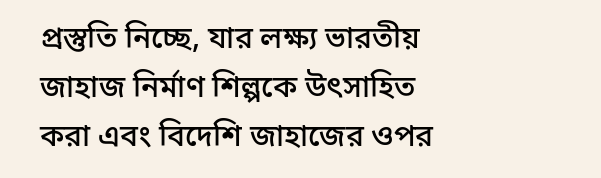প্রস্তুতি নিচ্ছে, যার লক্ষ্য ভারতীয় জাহাজ নির্মাণ শিল্পকে উৎসাহিত করা এবং বিদেশি জাহাজের ওপর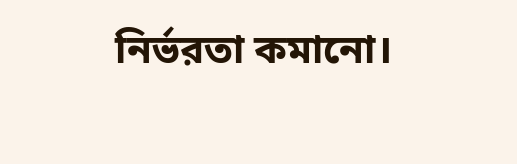নির্ভরতা কমানো।